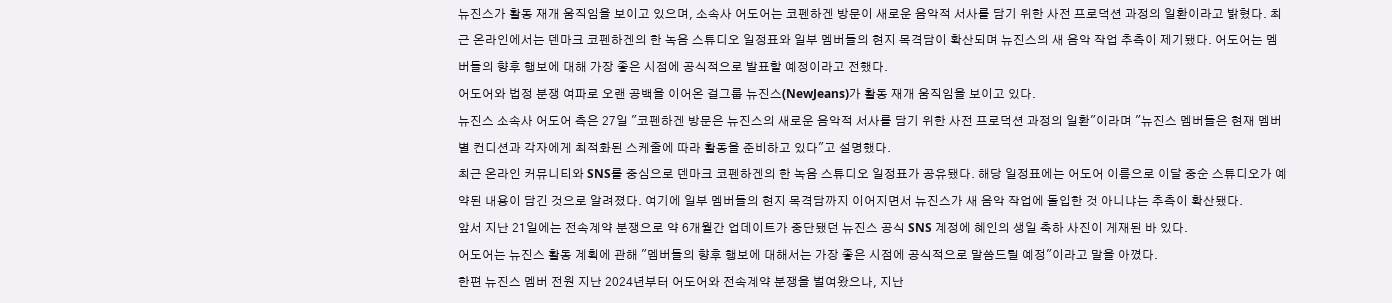뉴진스가 활동 재개 움직임을 보이고 있으며, 소속사 어도어는 코펜하겐 방문이 새로운 음악적 서사를 담기 위한 사전 프로덕션 과정의 일환이라고 밝혔다. 최근 온라인에서는 덴마크 코펜하겐의 한 녹음 스튜디오 일정표와 일부 멤버들의 현지 목격담이 확산되며 뉴진스의 새 음악 작업 추측이 제기됐다. 어도어는 멤버들의 향후 행보에 대해 가장 좋은 시점에 공식적으로 발표할 예정이라고 전했다.
어도어와 법정 분쟁 여파로 오랜 공백을 이어온 걸그룹 뉴진스(NewJeans)가 활동 재개 움직임을 보이고 있다.
뉴진스 소속사 어도어 측은 27일 "코펜하겐 방문은 뉴진스의 새로운 음악적 서사를 담기 위한 사전 프로덕션 과정의 일환"이라며 "뉴진스 멤버들은 현재 멤버별 컨디션과 각자에게 최적화된 스케줄에 따라 활동을 준비하고 있다"고 설명했다.
최근 온라인 커뮤니티와 SNS를 중심으로 덴마크 코펜하겐의 한 녹음 스튜디오 일정표가 공유됐다. 해당 일정표에는 어도어 이름으로 이달 중순 스튜디오가 예약된 내용이 담긴 것으로 알려졌다. 여기에 일부 멤버들의 현지 목격담까지 이어지면서 뉴진스가 새 음악 작업에 돌입한 것 아니냐는 추측이 확산됐다.
앞서 지난 21일에는 전속계약 분쟁으로 약 6개월간 업데이트가 중단됐던 뉴진스 공식 SNS 계정에 혜인의 생일 축하 사진이 게재된 바 있다.
어도어는 뉴진스 활동 계획에 관해 "멤버들의 향후 행보에 대해서는 가장 좋은 시점에 공식적으로 말씀드릴 예정"이라고 말을 아꼈다.
한편 뉴진스 멤버 전원 지난 2024년부터 어도어와 전속계약 분쟁을 벌여왔으나, 지난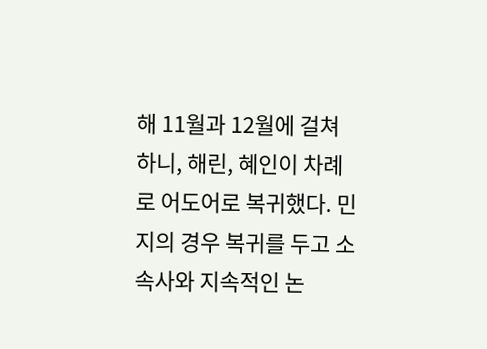해 11월과 12월에 걸쳐 하니, 해린, 혜인이 차례로 어도어로 복귀했다. 민지의 경우 복귀를 두고 소속사와 지속적인 논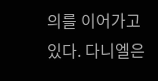의를 이어가고 있다. 다니엘은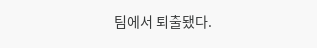팀에서 퇴출됐다.